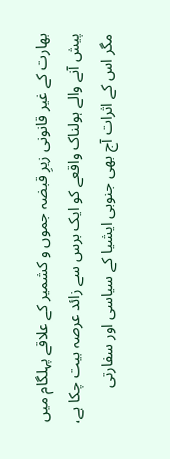بھارت کے غیر قانونی زیرِ قبضہ جموں و کشمیر کے علاقے پہلگام میں پیش آنے والے ہولناک واقعے کو ایک برس سے زائد عرصہ بیت چکا ہے، مگر اس کے اثرات آج بھی جنوبی ایشیا کے سیاسی اور سفارتی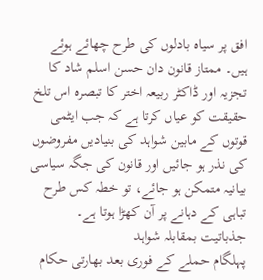افق پر سیاہ بادلوں کی طرح چھائے ہوئے ہیں۔ ممتاز قانون دان حسن اسلم شاد کا تجزیہ اور ڈاکٹر ربیعہ اختر کا تبصرہ اس تلخ حقیقت کو عیاں کرتا ہے کہ جب ایٹمی قوتوں کے مابین شواہد کی بنیادیں مفروضوں کی نذر ہو جائیں اور قانون کی جگہ سیاسی بیانیہ متمکن ہو جائے، تو خطہ کس طرح تباہی کے دہانے پر آن کھڑا ہوتا ہے۔
جذباتیت بمقابلہ شواہد
پہلگام حملے کے فوری بعد بھارتی حکام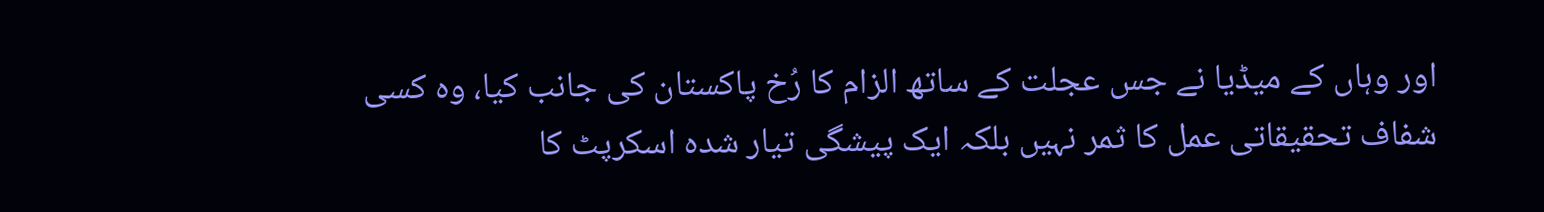اور وہاں کے میڈیا نے جس عجلت کے ساتھ الزام کا رُخ پاکستان کی جانب کیا، وہ کسی شفاف تحقیقاتی عمل کا ثمر نہیں بلکہ ایک پیشگی تیار شدہ اسکرپٹ کا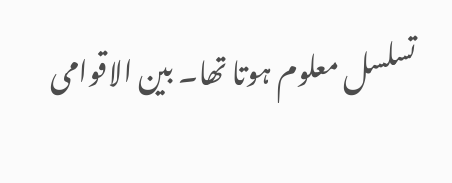تسلسل معلوم ہوتا تھا۔ بین الاقوامی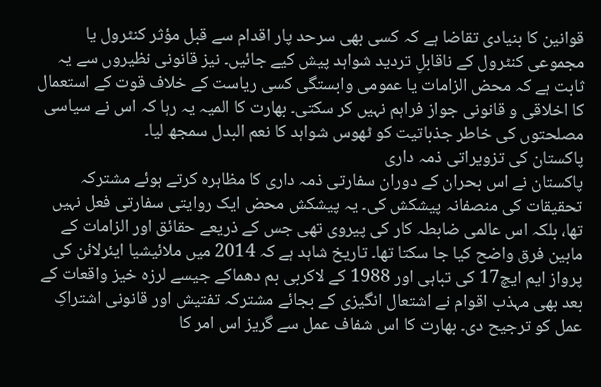قوانین کا بنیادی تقاضا ہے کہ کسی بھی سرحد پار اقدام سے قبل مؤثر کنٹرول یا مجموعی کنٹرول کے ناقابلِ تردید شواہد پیش کیے جائیں۔ نیز قانونی نظیروں سے یہ ثابت ہے کہ محض الزامات یا عمومی وابستگی کسی ریاست کے خلاف قوت کے استعمال کا اخلاقی و قانونی جواز فراہم نہیں کر سکتی۔ بھارت کا المیہ یہ رہا کہ اس نے سیاسی مصلحتوں کی خاطر جذباتیت کو ٹھوس شواہد کا نعم البدل سمجھ لیا۔
پاکستان کی تزویراتی ذمہ داری
پاکستان نے اس بحران کے دوران سفارتی ذمہ داری کا مظاہرہ کرتے ہوئے مشترکہ تحقیقات کی منصفانہ پیشکش کی۔ یہ پیشکش محض ایک روایتی سفارتی فعل نہیں تھا، بلکہ اس عالمی ضابطہ کار کی پیروی تھی جس کے ذریعے حقائق اور الزامات کے مابین فرق واضح کیا جا سکتا تھا۔ تاریخ شاہد ہے کہ 2014 میں ملائیشیا ایئرلائن کی پرواز ایم ایچ17 کی تباہی اور 1988 کے لاکربی بم دھماکے جیسے لرزہ خیز واقعات کے بعد بھی مہذب اقوام نے اشتعال انگیزی کے بجائے مشترکہ تفتیش اور قانونی اشتراکِ عمل کو ترجیح دی۔ بھارت کا اس شفاف عمل سے گریز اس امر کا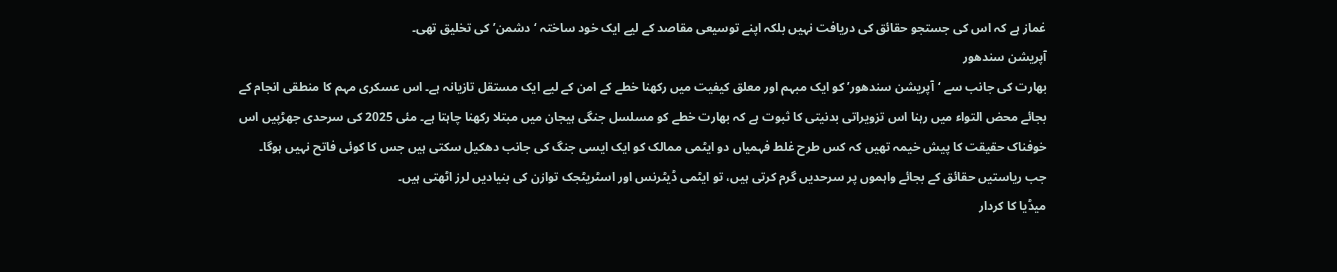غماز ہے کہ اس کی جستجو حقائق کی دریافت نہیں بلکہ اپنے توسیعی مقاصد کے لیے ایک خود ساختہ ‘دشمن’ کی تخلیق تھی۔
آپریشن سندھور
بھارت کی جانب سے ‘آپریشن سندھور’ کو ایک مبہم اور معلق کیفیت میں رکھنا خطے کے امن کے لیے ایک مستقل تازیانہ ہے۔ اس عسکری مہم کا منطقی انجام کے بجائے محض التواء میں رہنا اس تزویراتی بدنیتی کا ثبوت ہے کہ بھارت خطے کو مسلسل جنگی ہیجان میں مبتلا رکھنا چاہتا ہے۔ مئی 2025 کی سرحدی جھڑپیں اس خوفناک حقیقت کا پیش خیمہ تھیں کہ کس طرح غلط فہمیاں دو ایٹمی ممالک کو ایک ایسی جنگ کی جانب دھکیل سکتی ہیں جس کا کوئی فاتح نہیں ہوگا۔ جب ریاستیں حقائق کے بجائے واہموں پر سرحدیں گرم کرتی ہیں، تو ایٹمی ڈیٹرنس اور اسٹریٹجک توازن کی بنیادیں لرز اٹھتی ہیں۔
میڈیا کا کردار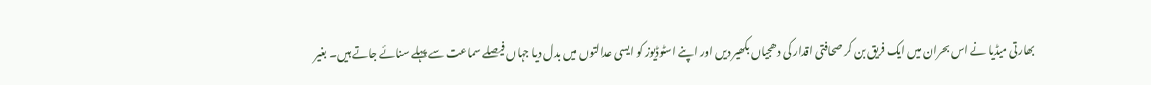بھارتی میڈیا نے اس بحران میں ایک فریق بن کر صحافتی اقدار کی دھجیاں بکھیر دیں اور اپنے اسٹوڈیوز کو ایسی عدالتوں میں بدل دیا جہاں فیصلے سماعت سے پہلے سنائے جاتے ہیں۔ بغیر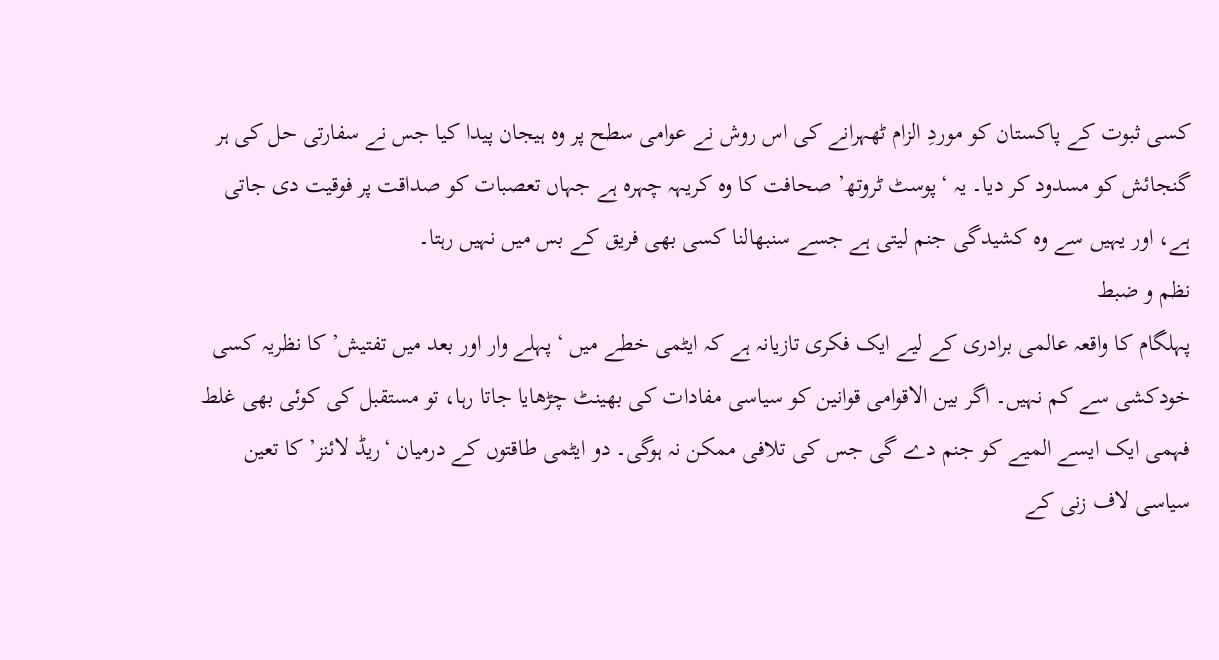کسی ثبوت کے پاکستان کو موردِ الزام ٹھہرانے کی اس روش نے عوامی سطح پر وہ ہیجان پیدا کیا جس نے سفارتی حل کی ہر گنجائش کو مسدود کر دیا۔ یہ ‘پوسٹ ٹروتھ’ صحافت کا وہ کریہہ چہرہ ہے جہاں تعصبات کو صداقت پر فوقیت دی جاتی ہے، اور یہیں سے وہ کشیدگی جنم لیتی ہے جسے سنبھالنا کسی بھی فریق کے بس میں نہیں رہتا۔
نظم و ضبط
پہلگام کا واقعہ عالمی برادری کے لیے ایک فکری تازیانہ ہے کہ ایٹمی خطے میں ‘پہلے وار اور بعد میں تفتیش’ کا نظریہ کسی خودکشی سے کم نہیں۔ اگر بین الاقوامی قوانین کو سیاسی مفادات کی بھینٹ چڑھایا جاتا رہا، تو مستقبل کی کوئی بھی غلط فہمی ایک ایسے المیے کو جنم دے گی جس کی تلافی ممکن نہ ہوگی۔ دو ایٹمی طاقتوں کے درمیان ‘ریڈ لائنز’ کا تعین سیاسی لاف زنی کے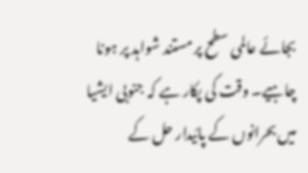بجائے عالمی سطح پر مستند شواہد پر ہونا چاہیے۔ وقت کی پکار ہے کہ جنوبی ایشیا میں بحرانوں کے پائیدار حل کے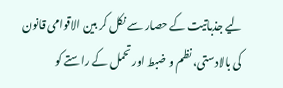لیے جذباتیت کے حصار سے نکل کر بین الاقوامی قانون کی بالادستی، نظم و ضبط اور تحمل کے راستے کو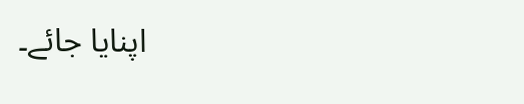اپنایا جائے۔